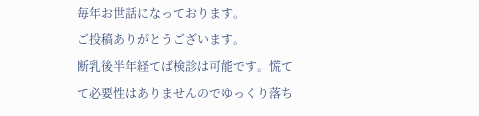毎年お世話になっております。
ご投稿ありがとうございます。
断乳後半年経てば検診は可能です。慌てて必要性はありませんのでゆっくり落ち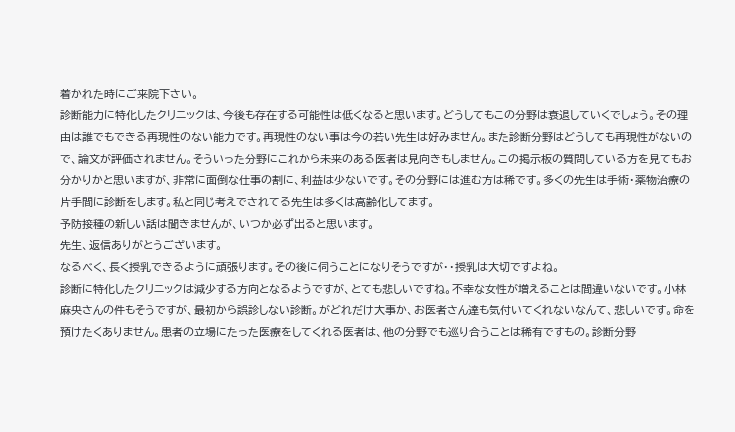着かれた時にご来院下さい。
診断能力に特化したクリニックは、今後も存在する可能性は低くなると思います。どうしてもこの分野は衰退していくでしょう。その理由は誰でもできる再現性のない能力です。再現性のない事は今の若い先生は好みません。また診断分野はどうしても再現性がないので、論文が評価されません。そういった分野にこれから未来のある医者は見向きもしません。この掲示板の質問している方を見てもお分かりかと思いますが、非常に面倒な仕事の割に、利益は少ないです。その分野には進む方は稀です。多くの先生は手術・薬物治療の片手間に診断をします。私と同じ考えでされてる先生は多くは高齢化してます。
予防接種の新しい話は聞きませんが、いつか必ず出ると思います。
先生、返信ありがとうございます。
なるべく、長く授乳できるように頑張ります。その後に伺うことになりそうですが・・授乳は大切ですよね。
診断に特化したクリニックは減少する方向となるようですが、とても悲しいですね。不幸な女性が増えることは間違いないです。小林麻央さんの件もそうですが、最初から誤診しない診断。がどれだけ大事か、お医者さん達も気付いてくれないなんて、悲しいです。命を預けたくありません。患者の立場にたった医療をしてくれる医者は、他の分野でも巡り合うことは稀有ですもの。診断分野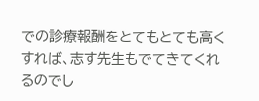での診療報酬をとてもとても高くすれば、志す先生もでてきてくれるのでし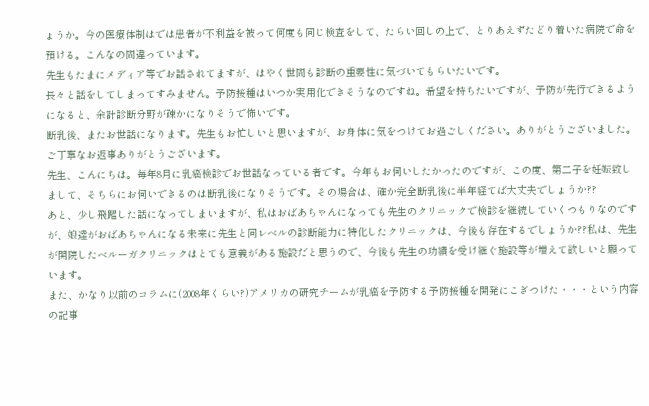ょうか。今の医療体制はでは患者が不利益を被って何度も同じ検査をして、たらい回しの上で、とりあえずたどり着いた病院で命を預ける。こんなの間違っています。
先生もたまにメディア等でお話されてますが、はやく世間も診断の重要性に気づいてもらいたいです。
長々と話をしてしまってすみません。予防接種はいつか実用化できそうなのですね。希望を持ちたいですが、予防が先行できるようになると、余計診断分野が疎かになりそうで怖いです。
断乳後、またお世話になります。先生もお忙しいと思いますが、お身体に気をつけてお過ごしください。ありがとうございました。
ご丁寧なお返事ありがとうございます。
先生、こんにちは。毎年8月に乳癌検診でお世話なっている者です。今年もお伺いしたかったのですが、この度、第二子を妊娠致しまして、そちらにお伺いできるのは断乳後になりそうです。その場合は、確か完全断乳後に半年経てば大丈夫でしょうか??
あと、少し飛躍した話になってしまいますが、私はおばあちゃんになっても先生のクリニックで検診を継続していくつもりなのですが、娘達がおばあちゃんになる未来に先生と同レベルの診断能力に特化したクリニックは、今後も存在するでしょうか??私は、先生が開院したベルーガクリニックはとても意義がある施設だと思うので、今後も先生の功績を受け継ぐ施設等が増えて欲しいと願っています。
また、かなり以前のコラムに(2008年くらい?)アメリカの研究チームが乳癌を予防する予防接種を開発にこぎつけた・・・という内容の記事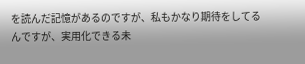を読んだ記憶があるのですが、私もかなり期待をしてるんですが、実用化できる未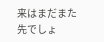来はまだまた先でしょ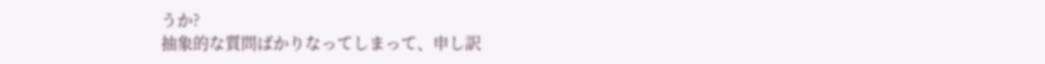うか?
抽象的な質問ばかりなってしまって、申し訳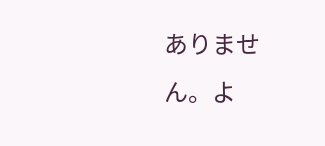ありません。よ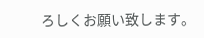ろしくお願い致します。